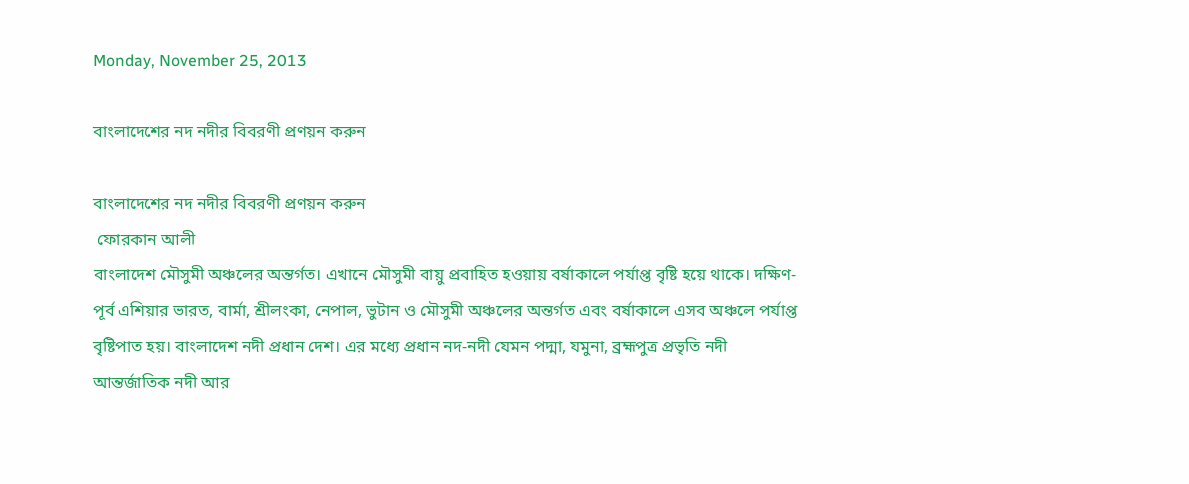Monday, November 25, 2013

বাংলাদেশের নদ নদীর বিবরণী প্রণয়ন করুন

বাংলাদেশের নদ নদীর বিবরণী প্রণয়ন করুন
 ফোরকান আলী
বাংলাদেশ মৌসুমী অঞ্চলের অন্তর্গত। এখানে মৌসুমী বায়ু প্রবাহিত হওয়ায় বর্ষাকালে পর্যাপ্ত বৃষ্টি হয়ে থাকে। দক্ষিণ-পূর্ব এশিয়ার ভারত, বার্মা, শ্রীলংকা, নেপাল, ভুটান ও মৌসুমী অঞ্চলের অন্তর্গত এবং বর্ষাকালে এসব অঞ্চলে পর্যাপ্ত বৃষ্টিপাত হয়। বাংলাদেশ নদী প্রধান দেশ। এর মধ্যে প্রধান নদ-নদী যেমন পদ্মা, যমুনা, ব্রহ্মপুত্র প্রভৃতি নদী আন্তর্জাতিক নদী আর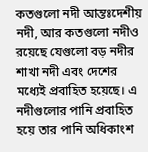কতগুলো নদী আন্তঃদেশীয় নদী, আর কতগুলো নদীও রয়েছে যেগুলো বড় নদীর শাখা নদী এবং দেশের মধ্যেই প্রবাহিত হয়েছে। এ নদীগুলোর পানি প্রবাহিত হয়ে তার পানি অধিকাংশ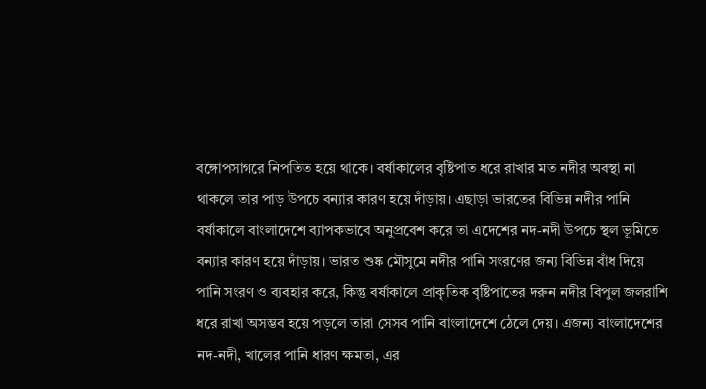বঙ্গোপসাগরে নিপতিত হয়ে থাকে। বর্ষাকালের বৃষ্টিপাত ধরে রাখার মত নদীর অবস্থা না থাকলে তার পাড় উপচে বন্যার কারণ হয়ে দাঁড়ায়। এছাড়া ভারতের বিভিন্ন নদীর পানি বর্ষাকালে বাংলাদেশে ব্যাপকভাবে অনুপ্রবেশ করে তা এদেশের নদ-নদী উপচে স্থল ভূমিতে বন্যার কারণ হয়ে দাঁড়ায়। ভারত শুষ্ক মৌসুমে নদীর পানি সংরণের জন্য বিভিন্ন বাঁধ দিয়ে পানি সংরণ ও ব্যবহার করে, কিন্তু বর্ষাকালে প্রাকৃতিক বৃষ্টিপাতের দরুন নদীর বিপুল জলরাশি ধরে রাখা অসম্ভব হয়ে পড়লে তারা সেসব পানি বাংলাদেশে ঠেলে দেয়। এজন্য বাংলাদেশের নদ-নদী, খালের পানি ধারণ ক্ষমতা, এর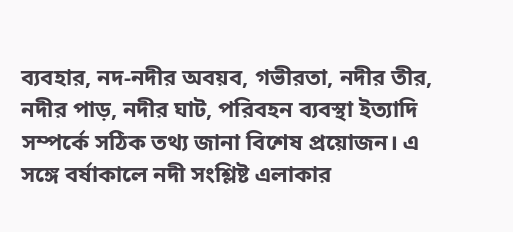ব্যবহার, নদ-নদীর অবয়ব, গভীরতা, নদীর তীর, নদীর পাড়, নদীর ঘাট, পরিবহন ব্যবস্থা ইত্যাদি সম্পর্কে সঠিক তথ্য জানা বিশেষ প্রয়োজন। এ সঙ্গে বর্ষাকালে নদী সংশ্লিষ্ট এলাকার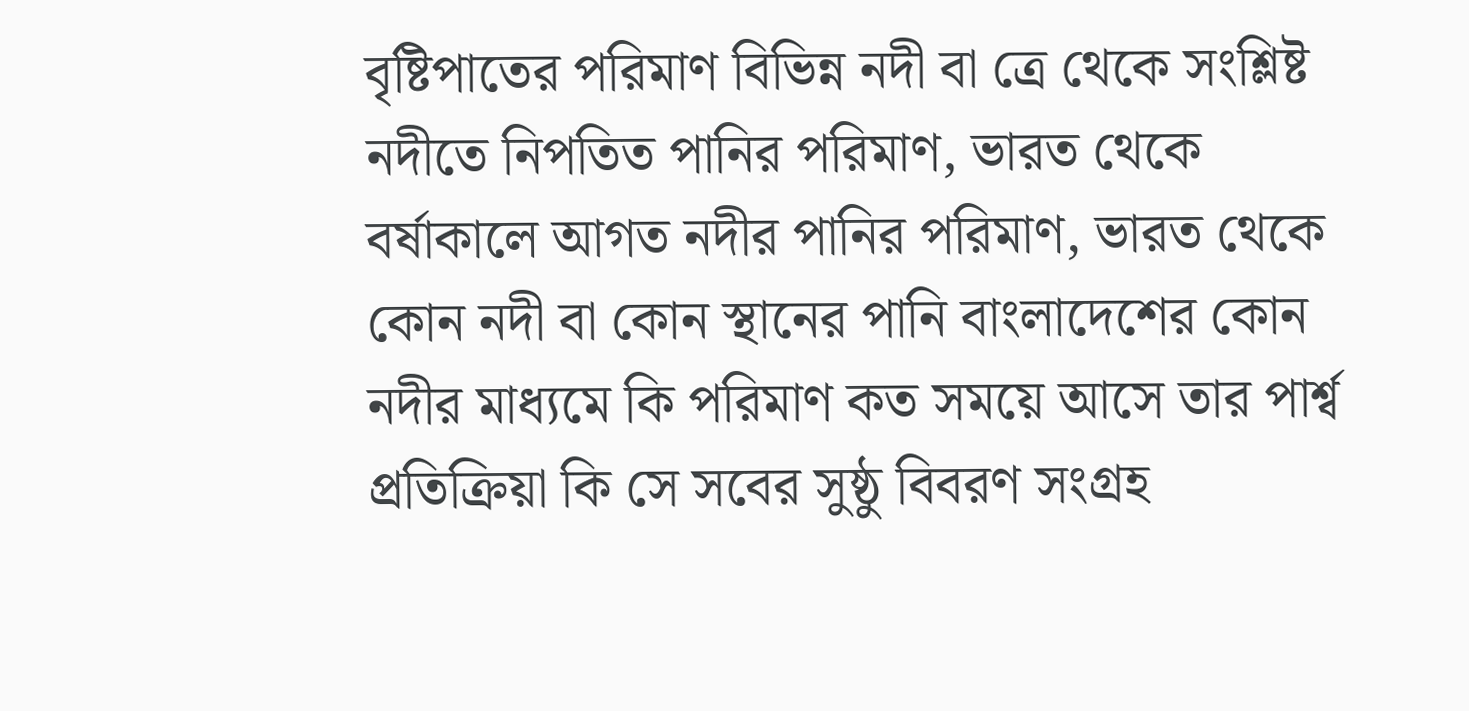বৃষ্টিপাতের পরিমাণ বিভিন্ন নদী বা ত্রে থেকে সংশ্লিষ্ট নদীতে নিপতিত পানির পরিমাণ, ভারত থেকে বর্ষাকালে আগত নদীর পানির পরিমাণ, ভারত থেকে কোন নদী বা কোন স্থানের পানি বাংলাদেশের কোন নদীর মাধ্যমে কি পরিমাণ কত সময়ে আসে তার পার্শ্ব প্রতিক্রিয়া কি সে সবের সুষ্ঠু বিবরণ সংগ্রহ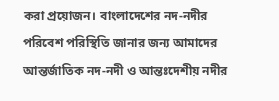করা প্রয়োজন। বাংলাদেশের নদ-নদীর পরিবেশ পরিস্থিতি জানার জন্য আমাদের আন্তর্জাতিক নদ-নদী ও আন্তঃদেশীয় নদীর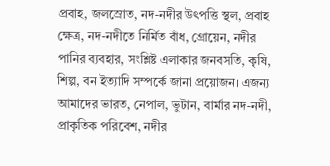প্রবাহ, জলস্রোত, নদ-নদীর উৎপত্তি স্থল, প্রবাহ ক্ষেত্র, নদ-নদীতে নির্মিত বাঁধ, গ্রোয়েন, নদীর পানির ব্যবহার, সংশ্লিষ্ট এলাকার জনবসতি, কৃষি, শিল্প, বন ইত্যাদি সম্পর্কে জানা প্রয়োজন। এজন্য আমাদের ভারত, নেপাল, ভুটান, বার্মার নদ-নদী, প্রাকৃতিক পরিবেশ, নদীর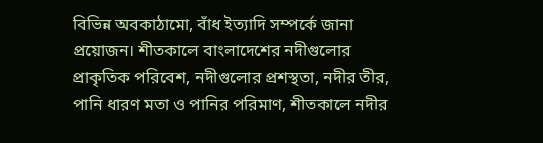বিভিন্ন অবকাঠামো, বাঁধ ইত্যাদি সম্পর্কে জানা প্রয়োজন। শীতকালে বাংলাদেশের নদীগুলোর প্রাকৃতিক পরিবেশ, নদীগুলোর প্রশস্থতা, নদীর তীর, পানি ধারণ মতা ও পানির পরিমাণ, শীতকালে নদীর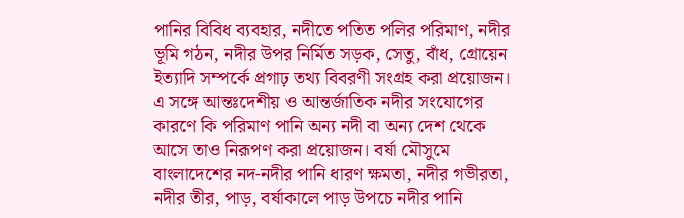পানির বিবিধ ব্যবহার, নদীতে পতিত পলির পরিমাণ, নদীর ভূমি গঠন, নদীর উপর নির্মিত সড়ক, সেতু, বাঁধ, গ্রোয়েন ইত্যাদি সম্পর্কে প্রগাঢ় তথ্য বিবরণী সংগ্রহ করা প্রয়োজন। এ সঙ্গে আন্তঃদেশীয় ও আন্তর্জাতিক নদীর সংযোগের কারণে কি পরিমাণ পানি অন্য নদী বা অন্য দেশ থেকে আসে তাও নিরূপণ করা প্রয়োজন। বর্ষা মৌসুমে বাংলাদেশের নদ-নদীর পানি ধারণ ক্ষমতা, নদীর গভীরতা, নদীর তীর, পাড়, বর্ষাকালে পাড় উপচে নদীর পানি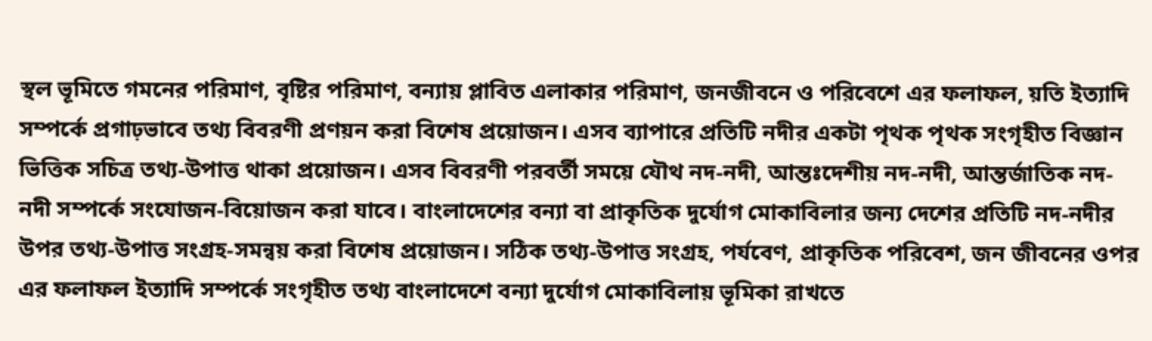স্থল ভূমিতে গমনের পরিমাণ, বৃষ্টির পরিমাণ, বন্যায় প্লাবিত এলাকার পরিমাণ, জনজীবনে ও পরিবেশে এর ফলাফল, য়তি ইত্যাদি সম্পর্কে প্রগাঢ়ভাবে তথ্য বিবরণী প্রণয়ন করা বিশেষ প্রয়োজন। এসব ব্যাপারে প্রতিটি নদীর একটা পৃথক পৃথক সংগৃহীত বিজ্ঞান ভিত্তিক সচিত্র তথ্য-উপাত্ত থাকা প্রয়োজন। এসব বিবরণী পরবর্তী সময়ে যৌথ নদ-নদী, আন্তঃদেশীয় নদ-নদী, আন্তর্জাতিক নদ-নদী সম্পর্কে সংযোজন-বিয়োজন করা যাবে। বাংলাদেশের বন্যা বা প্রাকৃতিক দুর্যোগ মোকাবিলার জন্য দেশের প্রতিটি নদ-নদীর উপর তথ্য-উপাত্ত সংগ্রহ-সমন্বয় করা বিশেষ প্রয়োজন। সঠিক তথ্য-উপাত্ত সংগ্রহ, পর্যবেণ, প্রাকৃতিক পরিবেশ, জন জীবনের ওপর এর ফলাফল ইত্যাদি সম্পর্কে সংগৃহীত তথ্য বাংলাদেশে বন্যা দুর্যোগ মোকাবিলায় ভূমিকা রাখতে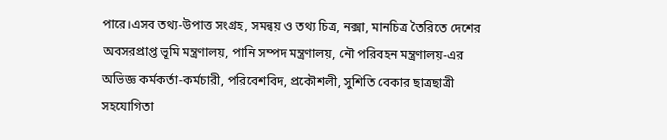পারে।এসব তথ্য-উপাত্ত সংগ্রহ, সমন্বয় ও তথ্য চিত্র, নক্সা, মানচিত্র তৈরিতে দেশের অবসরপ্রাপ্ত ভূমি মন্ত্রণালয়, পানি সম্পদ মন্ত্রণালয়, নৌ পরিবহন মন্ত্রণালয়-এর অভিজ্ঞ কর্মকর্তা-কর্মচারী, পরিবেশবিদ, প্রকৌশলী, সুশিতি বেকার ছাত্রছাত্রী সহযোগিতা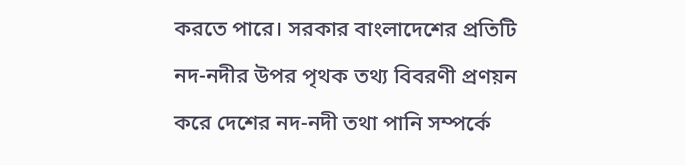করতে পারে। সরকার বাংলাদেশের প্রতিটি নদ-নদীর উপর পৃথক তথ্য বিবরণী প্রণয়ন করে দেশের নদ-নদী তথা পানি সম্পর্কে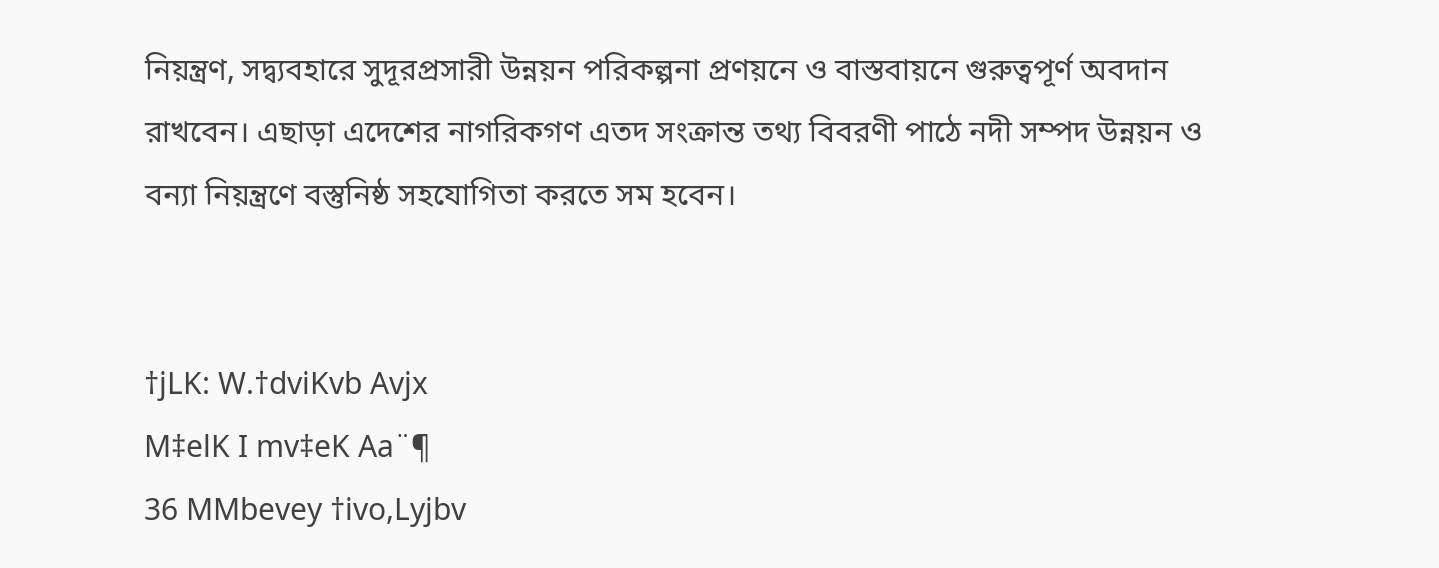নিয়ন্ত্রণ, সদ্ব্যবহারে সুদূরপ্রসারী উন্নয়ন পরিকল্পনা প্রণয়নে ও বাস্তবায়নে গুরুত্বপূর্ণ অবদান রাখবেন। এছাড়া এদেশের নাগরিকগণ এতদ সংক্রান্ত তথ্য বিবরণী পাঠে নদী সম্পদ উন্নয়ন ও বন্যা নিয়ন্ত্রণে বস্তুনিষ্ঠ সহযোগিতা করতে সম হবেন।


†jLK: W.†dviKvb Avjx
M‡elK I mv‡eK Aa¨¶
36 MMbevey †ivo,Lyjbv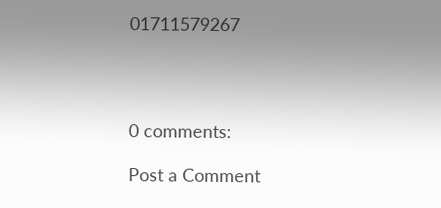01711579267




0 comments:

Post a Comment